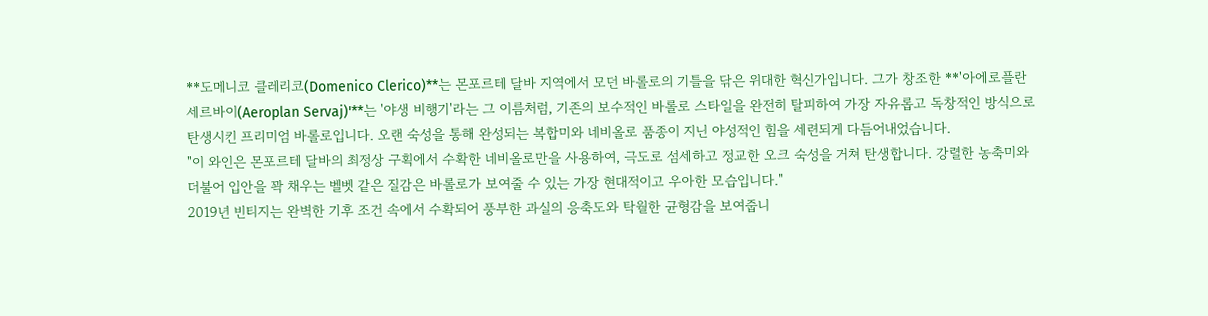**도메니코 클레리코(Domenico Clerico)**는 몬포르테 달바 지역에서 모던 바롤로의 기틀을 닦은 위대한 혁신가입니다. 그가 창조한 **'아에로플란 세르바이(Aeroplan Servaj)'**는 '야생 비행기'라는 그 이름처럼, 기존의 보수적인 바롤로 스타일을 완전히 탈피하여 가장 자유롭고 독창적인 방식으로 탄생시킨 프리미엄 바롤로입니다. 오랜 숙성을 통해 완성되는 복합미와 네비올로 품종이 지닌 야성적인 힘을 세련되게 다듬어내었습니다.
"이 와인은 몬포르테 달바의 최정상 구획에서 수확한 네비올로만을 사용하여, 극도로 섬세하고 정교한 오크 숙성을 거쳐 탄생합니다. 강렬한 농축미와 더불어 입안을 꽉 채우는 벨벳 같은 질감은 바롤로가 보여줄 수 있는 가장 현대적이고 우아한 모습입니다."
2019년 빈티지는 완벽한 기후 조건 속에서 수확되어 풍부한 과실의 응축도와 탁월한 균형감을 보여줍니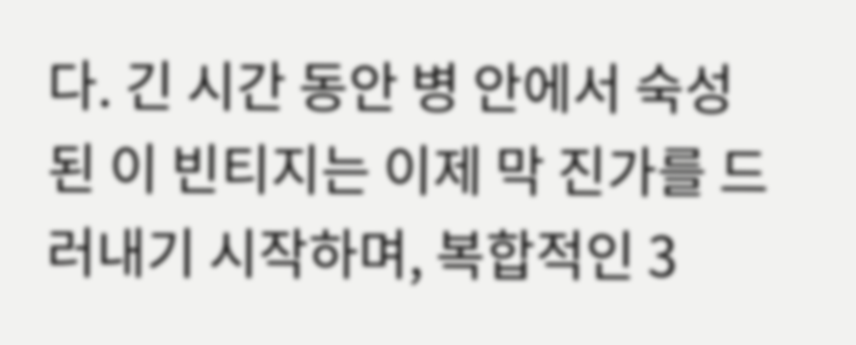다. 긴 시간 동안 병 안에서 숙성된 이 빈티지는 이제 막 진가를 드러내기 시작하며, 복합적인 3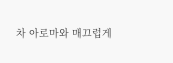차 아로마와 매끄럽게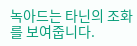녹아드는 타닌의 조화를 보여줍니다.